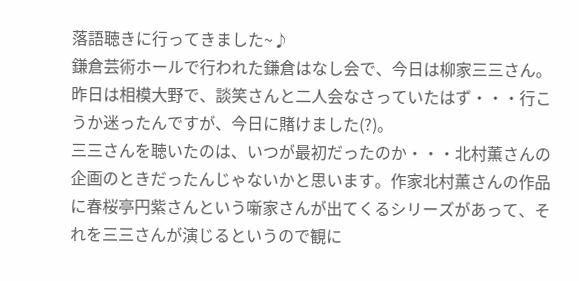落語聴きに行ってきました~♪
鎌倉芸術ホールで行われた鎌倉はなし会で、今日は柳家三三さん。
昨日は相模大野で、談笑さんと二人会なさっていたはず・・・行こうか迷ったんですが、今日に賭けました(?)。
三三さんを聴いたのは、いつが最初だったのか・・・北村薫さんの企画のときだったんじゃないかと思います。作家北村薫さんの作品に春桜亭円紫さんという噺家さんが出てくるシリーズがあって、それを三三さんが演じるというので観に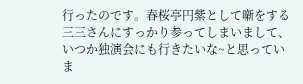行ったのです。春桜亭円紫として噺をする三三さんにすっかり参ってしまいまして、いつか独演会にも行きたいな~と思っていま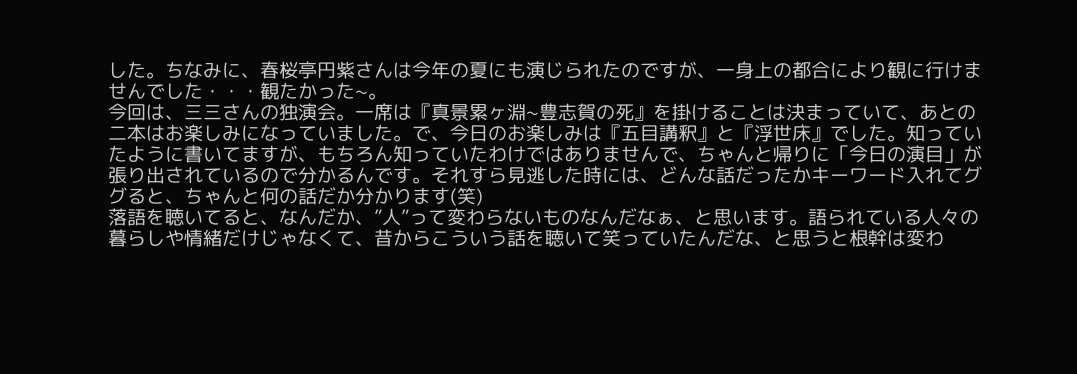した。ちなみに、春桜亭円紫さんは今年の夏にも演じられたのですが、一身上の都合により観に行けませんでした・・・観たかった~。
今回は、三三さんの独演会。一席は『真景累ヶ淵~豊志賀の死』を掛けることは決まっていて、あとの二本はお楽しみになっていました。で、今日のお楽しみは『五目講釈』と『浮世床』でした。知っていたように書いてますが、もちろん知っていたわけではありませんで、ちゃんと帰りに「今日の演目」が張り出されているので分かるんです。それすら見逃した時には、どんな話だったかキーワード入れてググると、ちゃんと何の話だか分かります(笑)
落語を聴いてると、なんだか、”人”って変わらないものなんだなぁ、と思います。語られている人々の暮らしや情緒だけじゃなくて、昔からこういう話を聴いて笑っていたんだな、と思うと根幹は変わ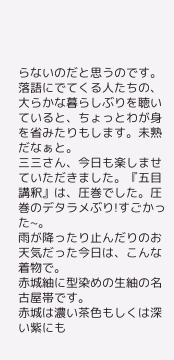らないのだと思うのです。落語にでてくる人たちの、大らかな暮らしぶりを聴いていると、ちょっとわが身を省みたりもします。未熟だなぁと。
三三さん、今日も楽しませていただきました。『五目講釈』は、圧巻でした。圧巻のデタラメぶり!すごかった~。
雨が降ったり止んだりのお天気だった今日は、こんな着物で。
赤城紬に型染めの生紬の名古屋帯です。
赤城は濃い茶色もしくは深い紫にも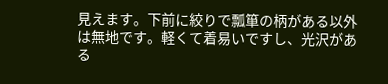見えます。下前に絞りで瓢箪の柄がある以外は無地です。軽くて着易いですし、光沢がある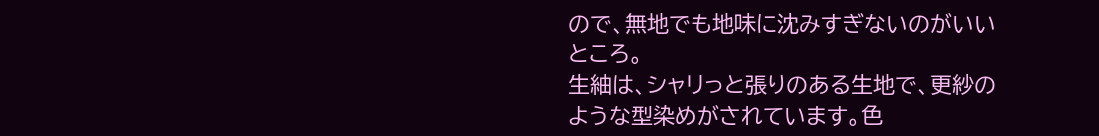ので、無地でも地味に沈みすぎないのがいいところ。
生紬は、シャリっと張りのある生地で、更紗のような型染めがされています。色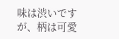味は渋いですが、柄は可愛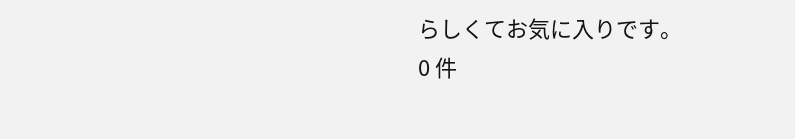らしくてお気に入りです。
0 件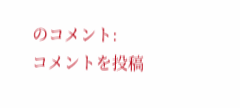のコメント:
コメントを投稿